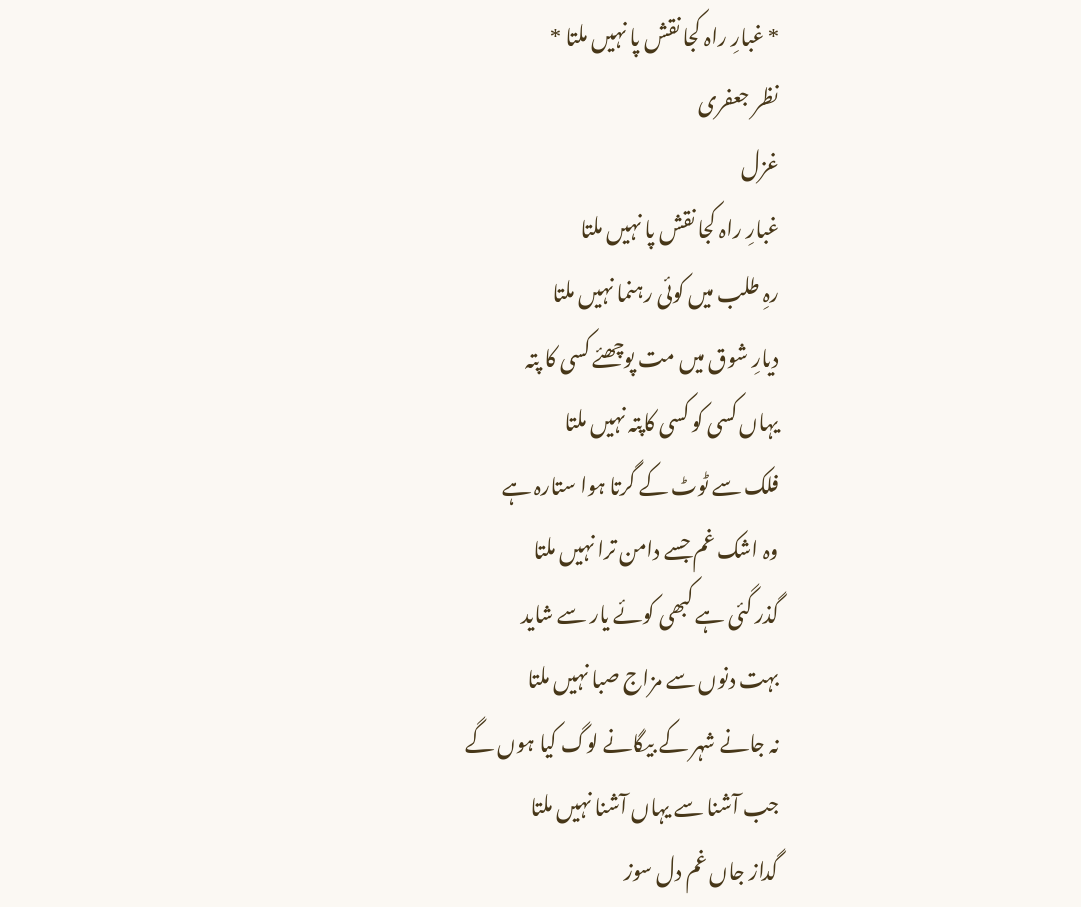* غبارِ راہ کجا نقش پا نہیں ملتا *
نظر جعفری
غزل
غبارِ راہ کجا نقش پا نہیں ملتا
رہِ طلب میں کوئی رہنما نہیں ملتا
دیارِ شوق میں مت پوچھئے کسی کا پتہ
یہاں کسی کو کسی کاپتہ نہیں ملتا
فلک سے ٹوٹ کے گرتا ہوا ستارہ ہے
وہ اشک غم جسے دامن ترا نہیں ملتا
گذر گئی ہے کبھی کوئے یار سے شاید
بہت دنوں سے مزاج صبا نہیں ملتا
نہ جانے شہر کے بیگانے لوگ کیا ہوں گے
جب آشنا سے یہاں آشنا نہیں ملتا
گداز جاں غم دل سوز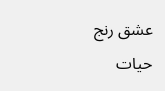عشق رنج حیات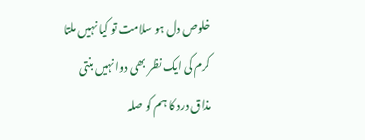خلوص دل ہو سلامت تو کیا نہیں ملتا
کرم کی ایک نظر بھی دوا نہیں بنتی
مذاق درد کا ہم کو صلہ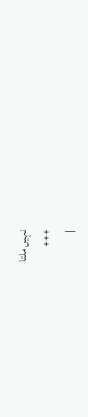نہیں ملتا
+++
|